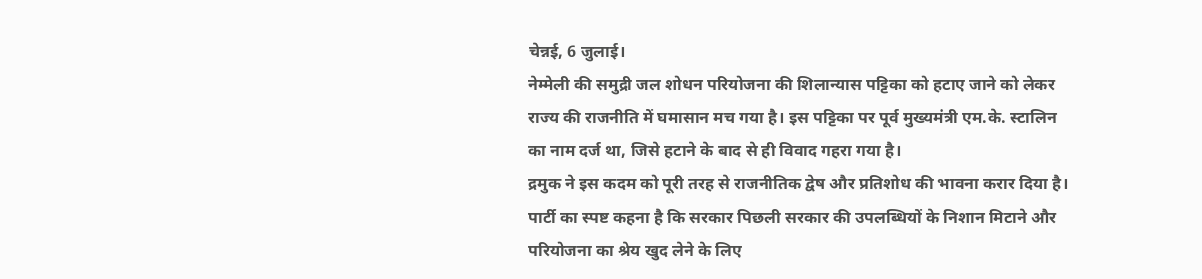चेन्नई, 6 जुलाई।
नेम्मेली की समुद्री जल शोधन परियोजना की शिलान्यास पट्टिका को हटाए जाने को लेकर राज्य की राजनीति में घमासान मच गया है। इस पट्टिका पर पूर्व मुख्यमंत्री एम.के. स्टालिन का नाम दर्ज था, जिसे हटाने के बाद से ही विवाद गहरा गया है।
द्रमुक ने इस कदम को पूरी तरह से राजनीतिक द्वेष और प्रतिशोध की भावना करार दिया है। पार्टी का स्पष्ट कहना है कि सरकार पिछली सरकार की उपलब्धियों के निशान मिटाने और परियोजना का श्रेय खुद लेने के लिए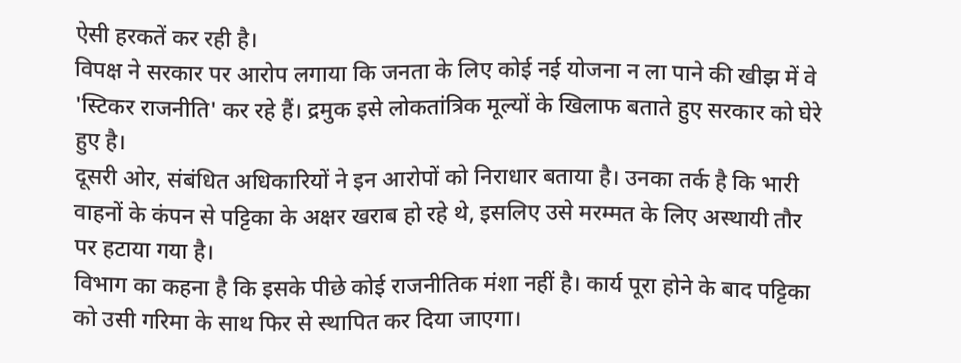ऐसी हरकतें कर रही है।
विपक्ष ने सरकार पर आरोप लगाया कि जनता के लिए कोई नई योजना न ला पाने की खीझ में वे 'स्टिकर राजनीति' कर रहे हैं। द्रमुक इसे लोकतांत्रिक मूल्यों के खिलाफ बताते हुए सरकार को घेरे हुए है।
दूसरी ओर, संबंधित अधिकारियों ने इन आरोपों को निराधार बताया है। उनका तर्क है कि भारी वाहनों के कंपन से पट्टिका के अक्षर खराब हो रहे थे, इसलिए उसे मरम्मत के लिए अस्थायी तौर पर हटाया गया है।
विभाग का कहना है कि इसके पीछे कोई राजनीतिक मंशा नहीं है। कार्य पूरा होने के बाद पट्टिका को उसी गरिमा के साथ फिर से स्थापित कर दिया जाएगा।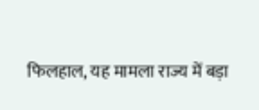फिलहाल, यह मामला राज्य में बड़ा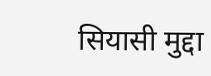सियासी मुद्दा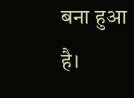बना हुआ है।